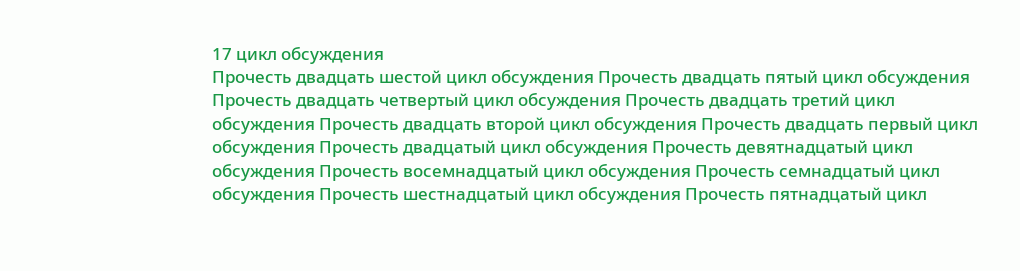17 цикл обсуждения
Прочесть двадцать шестой цикл обсуждения Прочесть двадцать пятый цикл обсуждения Прочесть двадцать четвертый цикл обсуждения Прочесть двадцать третий цикл обсуждения Прочесть двадцать второй цикл обсуждения Прочесть двадцать первый цикл обсуждения Прочесть двадцатый цикл обсуждения Прочесть девятнадцатый цикл обсуждения Прочесть восемнадцатый цикл обсуждения Прочесть семнадцатый цикл обсуждения Прочесть шестнадцатый цикл обсуждения Прочесть пятнадцатый цикл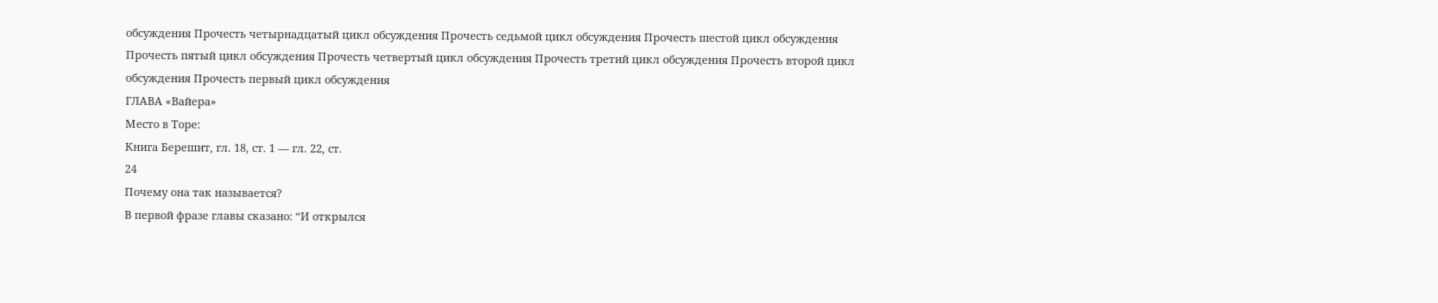обсуждения Прочесть четырнадцатый цикл обсуждения Прочесть седьмой цикл обсуждения Прочесть шестой цикл обсуждения Прочесть пятый цикл обсуждения Прочесть четвертый цикл обсуждения Прочесть третий цикл обсуждения Прочесть второй цикл обсуждения Прочесть первый цикл обсуждения
ГЛАВА «Вайера»
Место в Торе:
Книга Берешит, гл. 18, ст. 1 — гл. 22, ст.
24
Почему она так называется?
В первой фразе главы сказано: “И открылся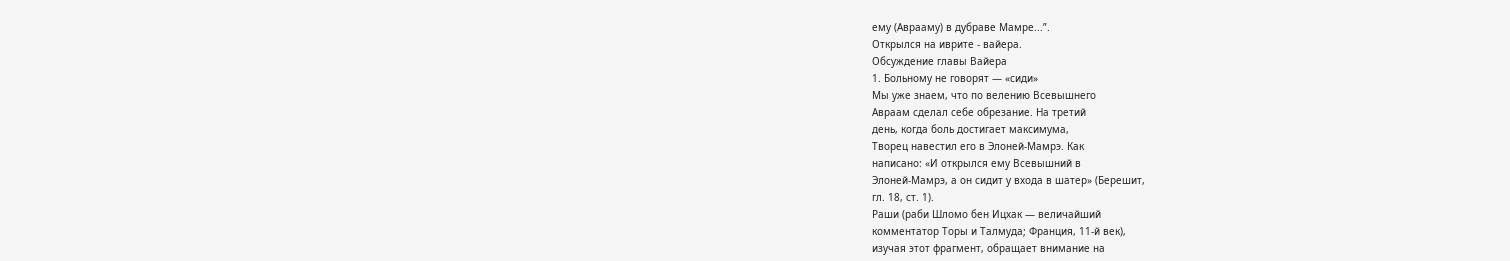ему (Аврааму) в дубраве Мамре...”.
Открылся на иврите - вайера.
Обсуждение главы Вайера
1. Больному не говорят — «сиди»
Мы уже знаем, что по велению Всевышнего
Авраам сделал себе обрезание. На третий
день, когда боль достигает максимума,
Творец навестил его в Элоней-Мамрэ. Как
написано: «И открылся ему Всевышний в
Элоней-Мамрэ, а он сидит у входа в шатер» (Берешит,
гл. 18, ст. 1).
Раши (раби Шломо бен Ицхак — величайший
комментатор Торы и Талмуда; Франция, 11-й век),
изучая этот фрагмент, обращает внимание на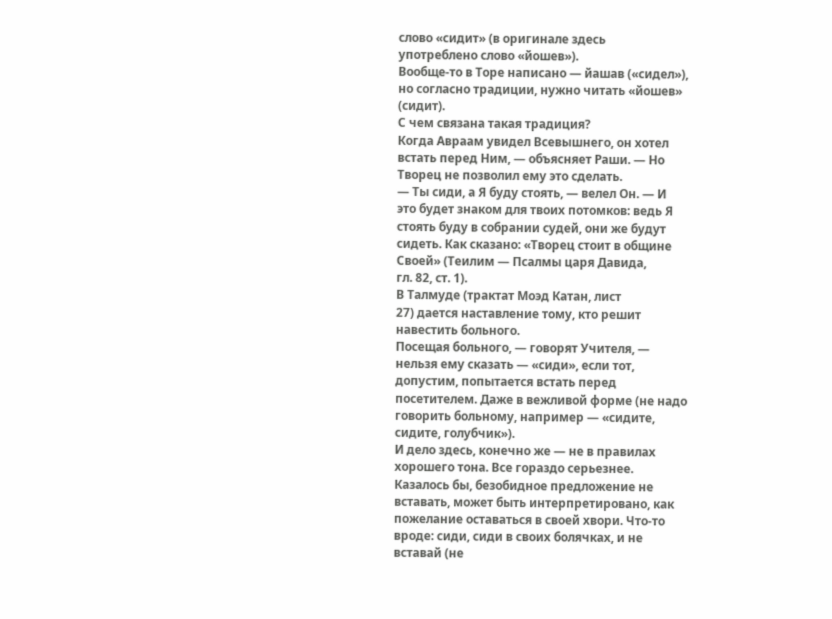слово «сидит» (в оригинале здесь
употреблено слово «йошев»).
Вообще-то в Торе написано — йашав («сидел»),
но согласно традиции, нужно читать «йошев»
(сидит).
С чем связана такая традиция?
Когда Авраам увидел Всевышнего, он хотел
встать перед Ним, — объясняет Раши. — Но
Творец не позволил ему это сделать.
— Ты сиди, а Я буду стоять, — велел Он. — И
это будет знаком для твоих потомков: ведь Я
стоять буду в собрании судей, они же будут
сидеть. Как сказано: «Творец стоит в общине
Своей» (Теилим — Псалмы царя Давида,
гл. 82, ст. 1).
В Талмуде (трактат Моэд Катан, лист
27) дается наставление тому, кто решит
навестить больного.
Посещая больного, — говорят Учителя, —
нельзя ему сказать — «сиди», если тот,
допустим, попытается встать перед
посетителем. Даже в вежливой форме (не надо
говорить больному, например — «сидите,
сидите, голубчик»).
И дело здесь, конечно же — не в правилах
хорошего тона. Все гораздо серьезнее.
Казалось бы, безобидное предложение не
вставать, может быть интерпретировано, как
пожелание оставаться в своей хвори. Что-то
вроде: сиди, сиди в своих болячках, и не
вставай (не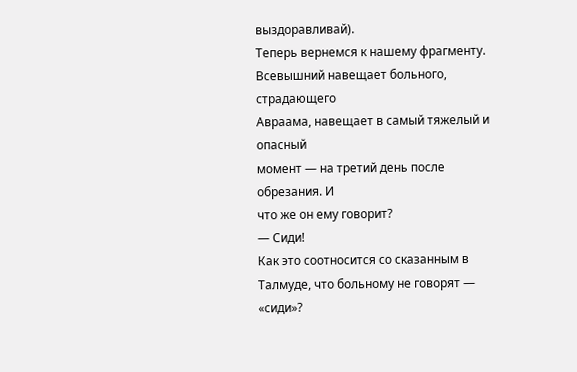выздоравливай).
Теперь вернемся к нашему фрагменту.
Всевышний навещает больного, страдающего
Авраама, навещает в самый тяжелый и опасный
момент — на третий день после обрезания. И
что же он ему говорит?
— Сиди!
Как это соотносится со сказанным в
Талмуде, что больному не говорят — «сиди»?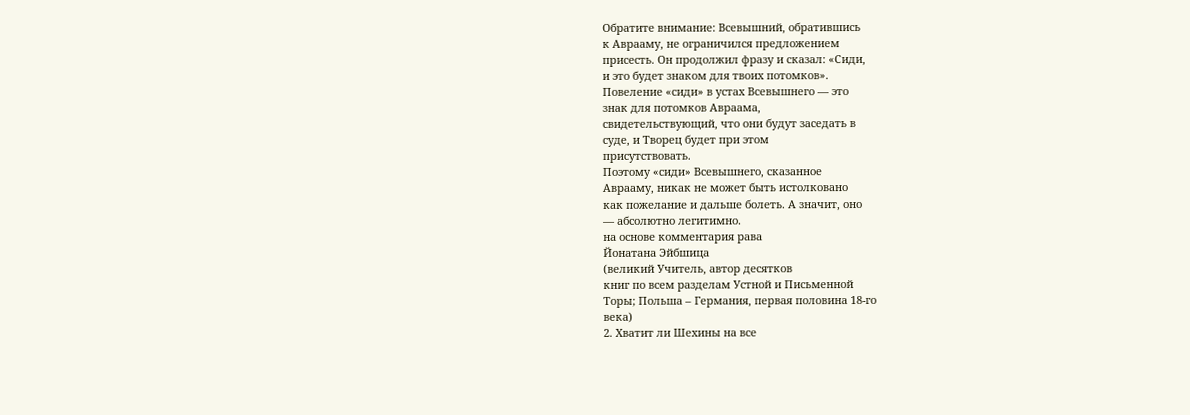Обратите внимание: Всевышний, обратившись
к Аврааму, не ограничился предложением
присесть. Он продолжил фразу и сказал: «Сиди,
и это будет знаком для твоих потомков».
Повеление «сиди» в устах Всевышнего — это
знак для потомков Авраама,
свидетельствующий, что они будут заседать в
суде, и Творец будет при этом
присутствовать.
Поэтому «сиди» Всевышнего, сказанное
Аврааму, никак не может быть истолковано
как пожелание и дальше болеть. А значит, оно
— абсолютно легитимно.
на основе комментария рава
Йонатана Эйбшица
(великий Учитель, автор десятков
книг по всем разделам Устной и Письменной
Торы; Польша – Германия, первая половина 18-го
века)
2. Хватит ли Шехины на все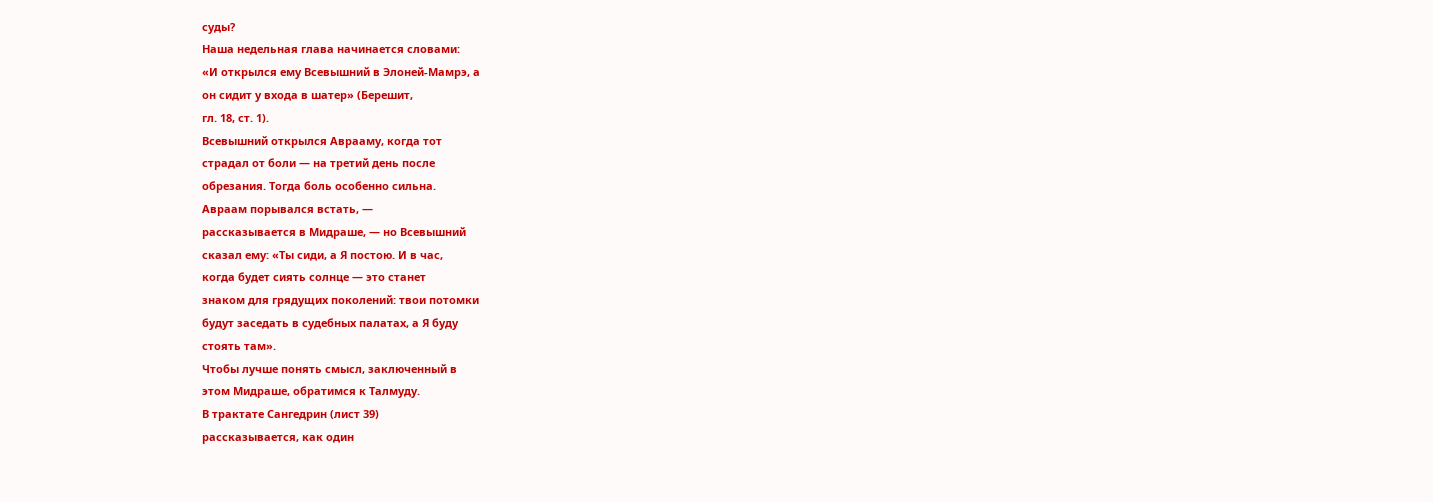суды?
Наша недельная глава начинается словами:
«И открылся ему Всевышний в Элоней-Мамрэ, а
он сидит у входа в шатер» (Берешит,
гл. 18, ст. 1).
Всевышний открылся Аврааму, когда тот
страдал от боли — на третий день после
обрезания. Тогда боль особенно сильна.
Авраам порывался встать, —
рассказывается в Мидраше, — но Всевышний
сказал ему: «Ты сиди, а Я постою. И в час,
когда будет сиять солнце — это станет
знаком для грядущих поколений: твои потомки
будут заседать в судебных палатах, а Я буду
стоять там».
Чтобы лучше понять смысл, заключенный в
этом Мидраше, обратимся к Талмуду.
В трактате Сангедрин (лист 39)
рассказывается, как один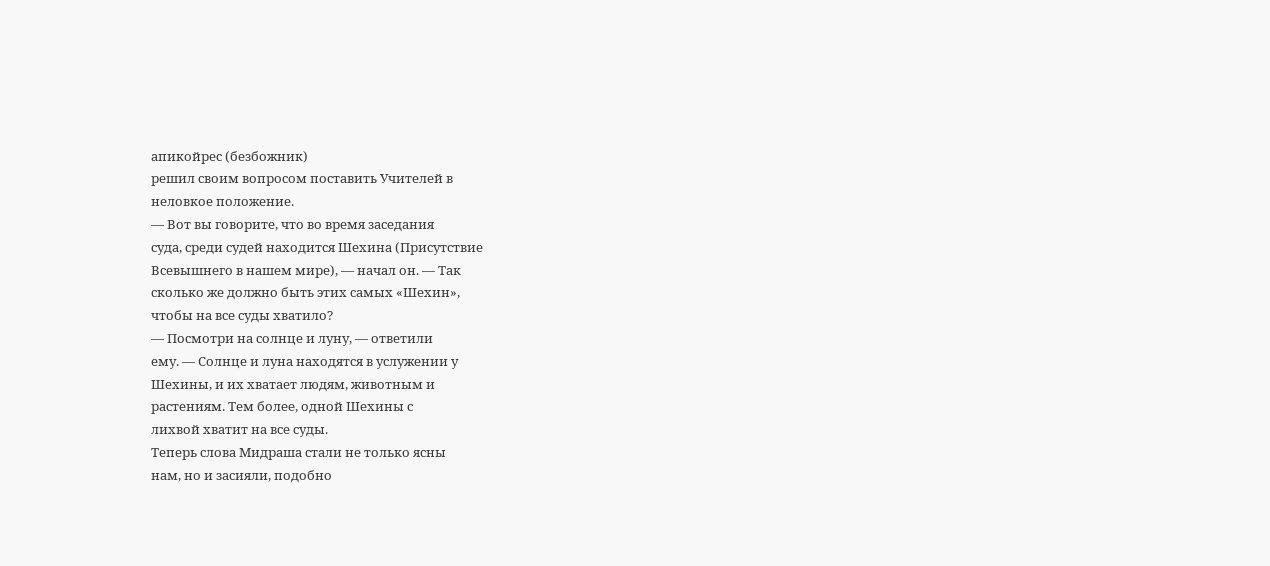апикойрес (безбожник)
решил своим вопросом поставить Учителей в
неловкое положение.
— Вот вы говорите, что во время заседания
суда, среди судей находится Шехина (Присутствие
Всевышнего в нашем мире), — начал он. — Так
сколько же должно быть этих самых «Шехин»,
чтобы на все суды хватило?
— Посмотри на солнце и луну, — ответили
ему. — Солнце и луна находятся в услужении у
Шехины, и их хватает людям, животным и
растениям. Тем более, одной Шехины с
лихвой хватит на все суды.
Теперь слова Мидраша стали не только ясны
нам, но и засияли, подобно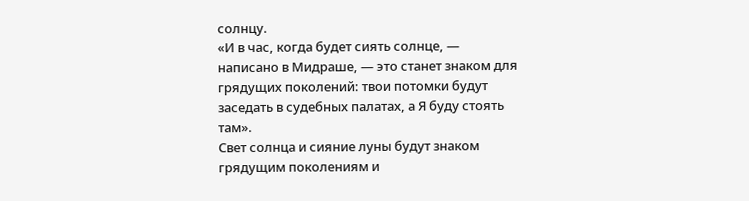солнцу.
«И в час, когда будет сиять солнце, —
написано в Мидраше, — это станет знаком для
грядущих поколений: твои потомки будут
заседать в судебных палатах, а Я буду стоять
там».
Свет солнца и сияние луны будут знаком
грядущим поколениям и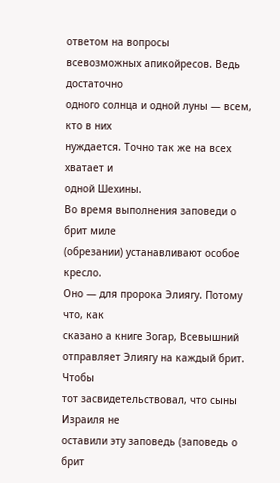ответом на вопросы
всевозможных апикойресов. Ведь достаточно
одного солнца и одной луны — всем, кто в них
нуждается. Точно так же на всех хватает и
одной Шехины.
Во время выполнения заповеди о брит миле
(обрезании) устанавливают особое кресло.
Оно — для пророка Элиягу. Потому что, как
сказано а книге Зогар, Всевышний
отправляет Элиягу на каждый брит. Чтобы
тот засвидетельствовал, что сыны Израиля не
оставили эту заповедь (заповедь о брит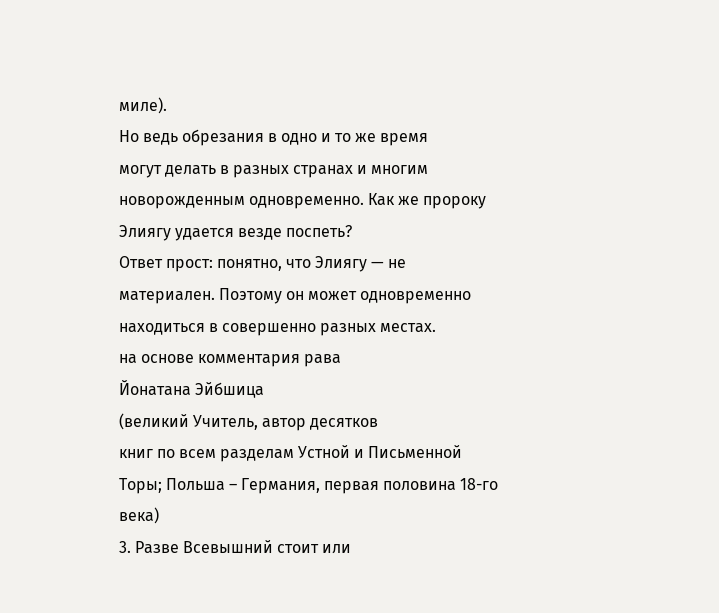миле).
Но ведь обрезания в одно и то же время
могут делать в разных странах и многим
новорожденным одновременно. Как же пророку
Элиягу удается везде поспеть?
Ответ прост: понятно, что Элиягу — не
материален. Поэтому он может одновременно
находиться в совершенно разных местах.
на основе комментария рава
Йонатана Эйбшица
(великий Учитель, автор десятков
книг по всем разделам Устной и Письменной
Торы; Польша – Германия, первая половина 18-го
века)
3. Разве Всевышний стоит или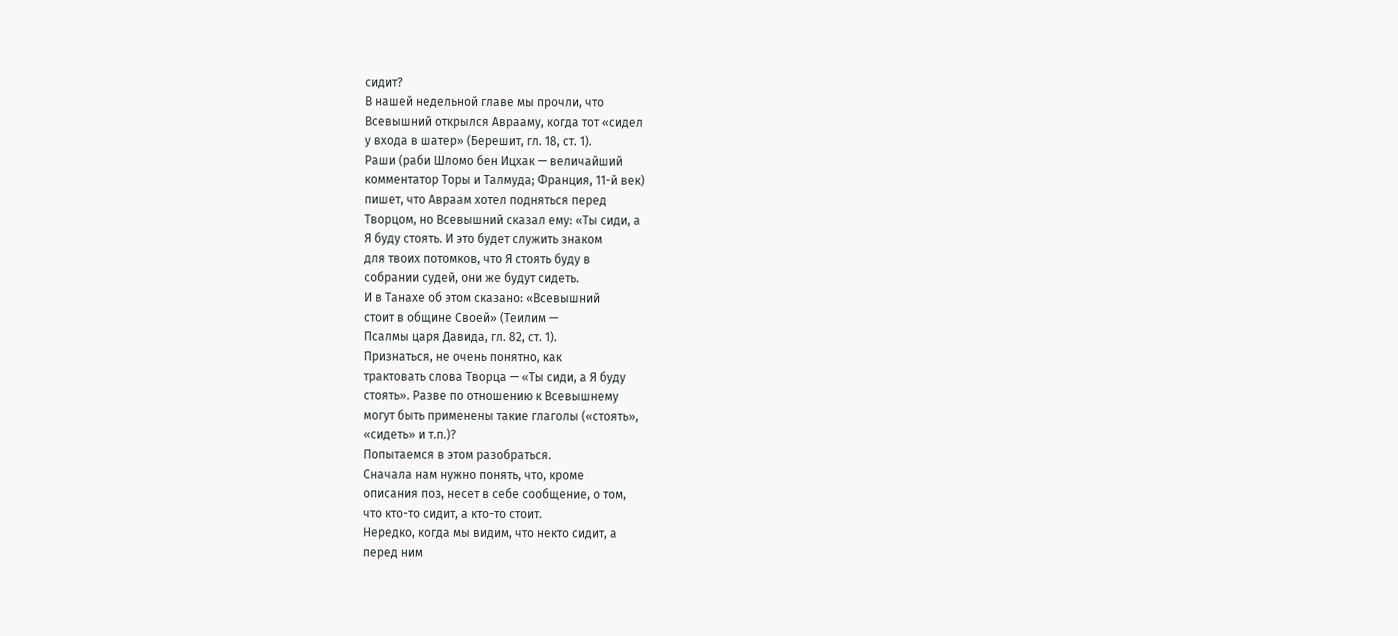сидит?
В нашей недельной главе мы прочли, что
Всевышний открылся Аврааму, когда тот «сидел
у входа в шатер» (Берешит, гл. 18, ст. 1).
Раши (раби Шломо бен Ицхак — величайший
комментатор Торы и Талмуда; Франция, 11-й век)
пишет, что Авраам хотел подняться перед
Творцом, но Всевышний сказал ему: «Ты сиди, а
Я буду стоять. И это будет служить знаком
для твоих потомков, что Я стоять буду в
собрании судей, они же будут сидеть.
И в Танахе об этом сказано: «Всевышний
стоит в общине Своей» (Теилим —
Псалмы царя Давида, гл. 82, ст. 1).
Признаться, не очень понятно, как
трактовать слова Творца — «Ты сиди, а Я буду
стоять». Разве по отношению к Всевышнему
могут быть применены такие глаголы («стоять»,
«сидеть» и т.п.)?
Попытаемся в этом разобраться.
Сначала нам нужно понять, что, кроме
описания поз, несет в себе сообщение, о том,
что кто-то сидит, а кто-то стоит.
Нередко, когда мы видим, что некто сидит, а
перед ним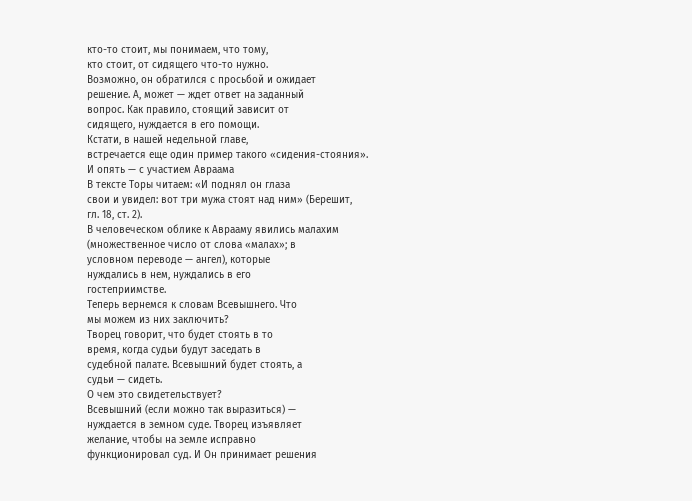кто-то стоит, мы понимаем, что тому,
кто стоит, от сидящего что-то нужно.
Возможно, он обратился с просьбой и ожидает
решение. А, может — ждет ответ на заданный
вопрос. Как правило, стоящий зависит от
сидящего, нуждается в его помощи.
Кстати, в нашей недельной главе,
встречается еще один пример такого «сидения-стояния».
И опять — с участием Авраама
В тексте Торы читаем: «И поднял он глаза
свои и увидел: вот три мужа стоят над ним» (Берешит,
гл. 18, ст. 2).
В человеческом облике к Аврааму явились малахим
(множественное число от слова «малах»; в
условном переводе — ангел), которые
нуждались в нем, нуждались в его
гостеприимстве.
Теперь вернемся к словам Всевышнего. Что
мы можем из них заключить?
Творец говорит, что будет стоять в то
время, когда судьи будут заседать в
судебной палате. Всевышний будет стоять, а
судьи — сидеть.
О чем это свидетельствует?
Всевышний (если можно так выразиться) —
нуждается в земном суде. Творец изъявляет
желание, чтобы на земле исправно
функционировал суд. И Он принимает решения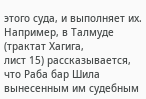этого суда, и выполняет их.
Например, в Талмуде (трактат Хагига,
лист 15) рассказывается, что Раба бар Шила
вынесенным им судебным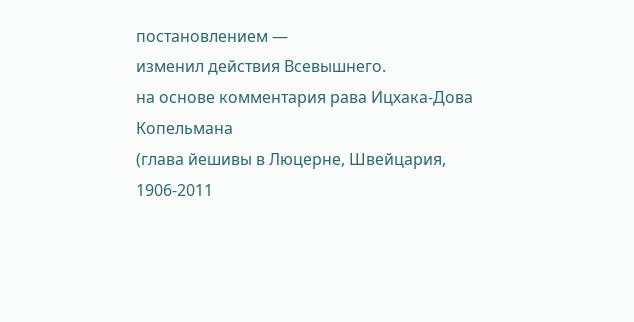постановлением —
изменил действия Всевышнего.
на основе комментария рава Ицхака-Дова
Копельмана
(глава йешивы в Люцерне, Швейцария,
1906-2011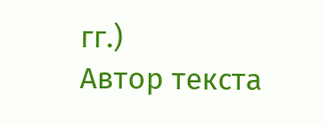гг.)
Автор текста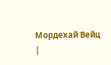Мордехай Вейц
|